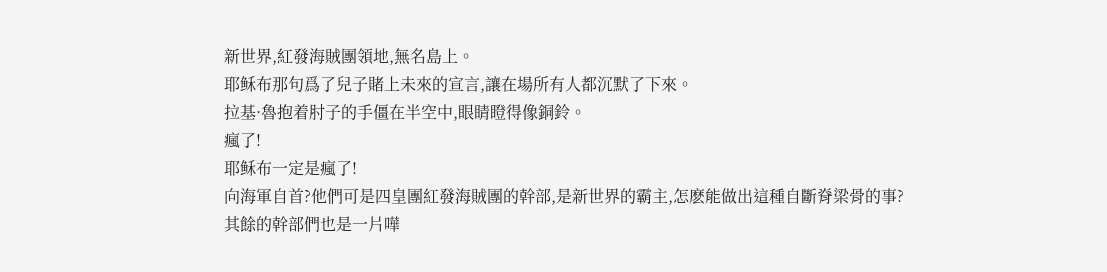新世界,紅發海賊團領地,無名島上。
耶稣布那句爲了兒子賭上未來的宣言,讓在場所有人都沉默了下來。
拉基·魯抱着肘子的手僵在半空中,眼睛瞪得像銅鈴。
瘋了!
耶稣布一定是瘋了!
向海軍自首?他們可是四皇團紅發海賊團的幹部,是新世界的霸主,怎麽能做出這種自斷脊梁骨的事?
其餘的幹部們也是一片嘩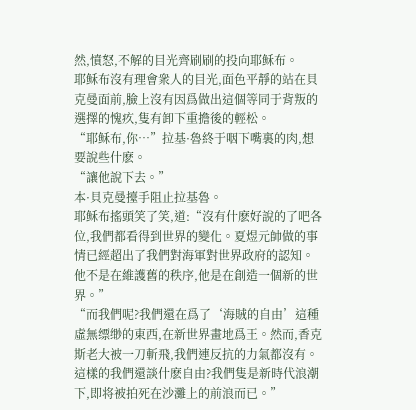然,憤怒,不解的目光齊刷刷的投向耶稣布。
耶稣布沒有理會衆人的目光,面色平靜的站在貝克曼面前,臉上沒有因爲做出這個等同于背叛的選擇的愧疚,隻有卸下重擔後的輕松。
“耶稣布,你…”拉基·魯終于咽下嘴裏的肉,想要說些什麽。
“讓他說下去。”
本·貝克曼擡手阻止拉基魯。
耶稣布搖頭笑了笑,道:“沒有什麽好說的了吧各位,我們都看得到世界的變化。夏煜元帥做的事情已經超出了我們對海軍對世界政府的認知。他不是在維護舊的秩序,他是在創造一個新的世界。”
“而我們呢?我們還在爲了‘海賊的自由’這種虛無缥缈的東西,在新世界畫地爲王。然而,香克斯老大被一刀斬飛,我們連反抗的力氣都沒有。這樣的我們還談什麽自由?我們隻是新時代浪潮下,即将被拍死在沙灘上的前浪而已。”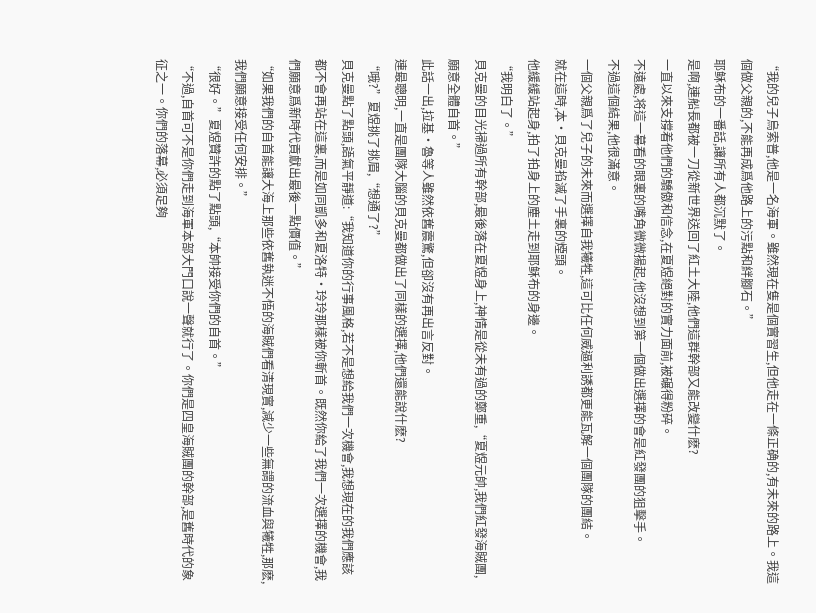“我的兒子烏索普,他是一名海軍。雖然現在隻是個實習生,但他走在一條正确的,有未來的路上。我這個做父親的,不能再成爲他路上的污點和絆腳石。”
耶稣布的一番話,讓所有人都沉默了。
是啊,連船長都被一刀從新世界送回了紅土大陸,他們這群幹部又能改變什麽?
一直以來支撐着他們的驕傲和信念,在夏煜絕對的實力面前,被碾得粉碎。
不遠處,将這一幕看的眼裏的嘴角微微揚起,他沒想到第一個做出選擇的會是紅發團的狙擊手。
不過這個結果,他很滿意。
一個父親爲了兒子的未來而選擇自我犧牲,這可比任何威逼利誘都更能瓦解一個團隊的團結。
就在這時,本·貝克曼掐滅了手裏的煙頭。
他緩緩站起身,拍了拍身上的塵土走到耶稣布的身邊。
“我明白了。”
貝克曼的目光掃過所有幹部,最後落在夏煜身上,神情是從未有過的鄭重,“夏煜元帥,我們紅發海賊團,願意全體自首。”
此話一出,拉基·魯等人雖然依舊震驚,但卻沒有再出言反對。
連最聰明,一直是團隊大腦的貝克曼都做出了同樣的選擇,他們還能說什麽?
“哦?”夏煜挑了挑眉,“想通了?”
貝克曼點了點頭,語氣平靜道:“我知道你的行事風格,若不是想給我們一次機會,我想現在的我們應該都不會再站在這裏,而是如同凱多和夏洛特·玲玲那樣被你斬首。既然你給了我們一次選擇的機會,我們願意爲新時代貢獻出最後一點價值。”
“如果我們的自首能讓大海上那些依舊執迷不悟的海賊們看清現實,減少一些無謂的流血與犧牲,那麽,我們願意接受任何安排。”
“很好。”夏煜贊許的點了點頭,“本帥接受你們的自首。”
“不過,自首可不是你們走到海軍本部大門口說一聲就行了。你們是四皇海賊團的幹部,是舊時代的象征之一。你們的落幕,必須足夠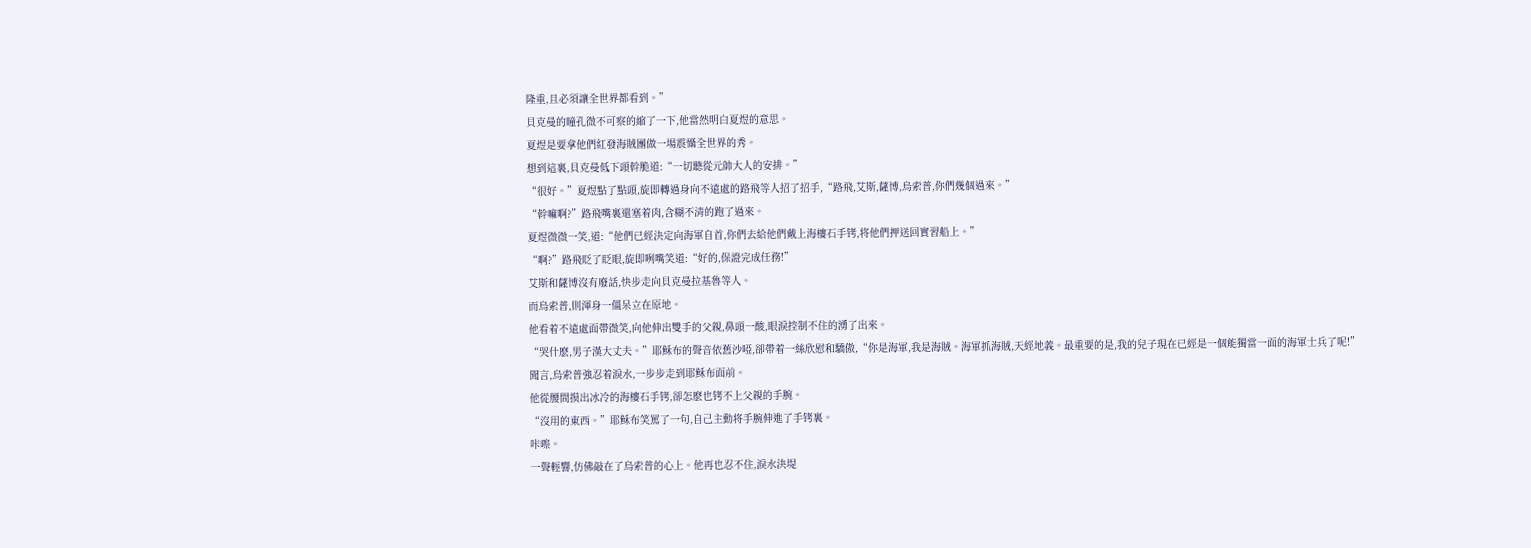隆重,且必須讓全世界都看到。”
貝克曼的瞳孔微不可察的縮了一下,他當然明白夏煜的意思。
夏煜是要拿他們紅發海賊團做一場震懾全世界的秀。
想到這裏,貝克曼低下頭幹脆道:“一切聽從元帥大人的安排。”
“很好。”夏煜點了點頭,旋即轉過身向不遠處的路飛等人招了招手,“路飛,艾斯,薩博,烏索普,你們幾個過來。”
“幹嘛啊?”路飛嘴裏還塞着肉,含糊不清的跑了過來。
夏煜微微一笑,道:“他們已經決定向海軍自首,你們去給他們戴上海樓石手铐,将他們押送回實習船上。”
“啊?”路飛眨了眨眼,旋即咧嘴笑道:“好的,保證完成任務!”
艾斯和薩博沒有廢話,快步走向貝克曼拉基魯等人。
而烏索普,則渾身一僵呆立在原地。
他看着不遠處面帶微笑,向他伸出雙手的父親,鼻頭一酸,眼淚控制不住的湧了出來。
“哭什麽,男子漢大丈夫。”耶稣布的聲音依舊沙啞,卻帶着一絲欣慰和驕傲,“你是海軍,我是海賊。海軍抓海賊,天經地義。最重要的是,我的兒子現在已經是一個能獨當一面的海軍士兵了呢!”
聞言,烏索普強忍着淚水,一步步走到耶稣布面前。
他從腰間摸出冰冷的海樓石手铐,卻怎麽也铐不上父親的手腕。
“沒用的東西。”耶稣布笑罵了一句,自己主動将手腕伸進了手铐裏。
咔嚓。
一聲輕響,仿佛敲在了烏索普的心上。他再也忍不住,淚水決堤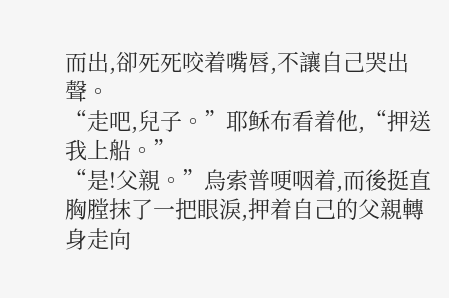而出,卻死死咬着嘴唇,不讓自己哭出聲。
“走吧,兒子。”耶稣布看着他,“押送我上船。”
“是!父親。”烏索普哽咽着,而後挺直胸膛抹了一把眼淚,押着自己的父親轉身走向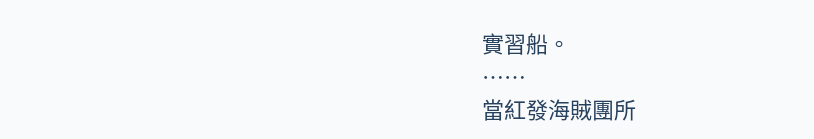實習船。
……
當紅發海賊團所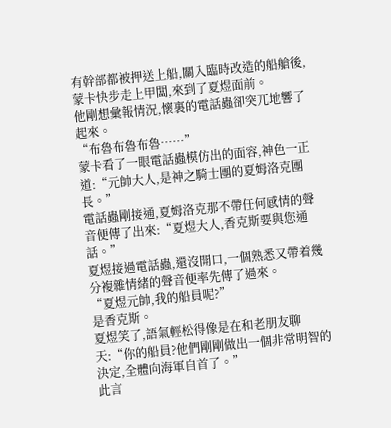有幹部都被押送上船,關入臨時改造的船艙後,蒙卡快步走上甲闆,來到了夏煜面前。
他剛想彙報情況,懷裏的電話蟲卻突兀地響了起來。
“布魯布魯布魯……”
蒙卡看了一眼電話蟲模仿出的面容,神色一正道:“元帥大人,是神之騎士團的夏姆洛克團長。”
電話蟲剛接通,夏姆洛克那不帶任何感情的聲音便傳了出來:“夏煜大人,香克斯要與您通話。”
夏煜接過電話蟲,還沒開口,一個熟悉又帶着幾分複雜情緒的聲音便率先傳了過來。
“夏煜元帥,我的船員呢?”
是香克斯。
夏煜笑了,語氣輕松得像是在和老朋友聊天:“你的船員?他們剛剛做出一個非常明智的決定,全體向海軍自首了。”
此言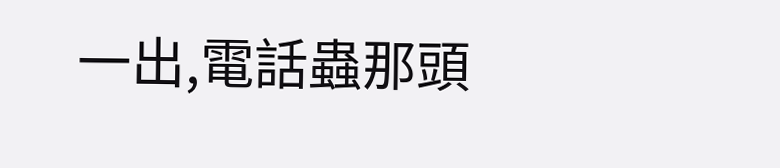一出,電話蟲那頭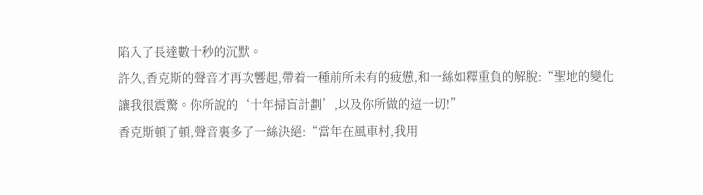陷入了長達數十秒的沉默。
許久,香克斯的聲音才再次響起,帶着一種前所未有的疲憊,和一絲如釋重負的解脫:“聖地的變化讓我很震驚。你所說的‘十年掃盲計劃’,以及你所做的這一切!”
香克斯頓了頓,聲音裏多了一絲決絕:“當年在風車村,我用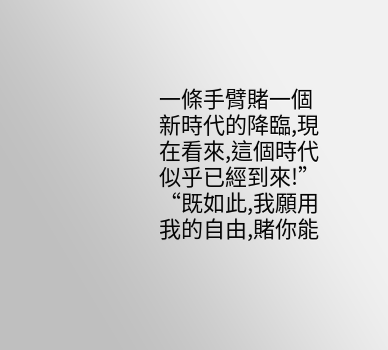一條手臂賭一個新時代的降臨,現在看來,這個時代似乎已經到來!”
“既如此,我願用我的自由,賭你能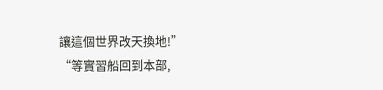讓這個世界改天換地!”
“等實習船回到本部,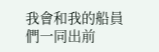我會和我的船員們一同出前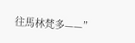往馬林梵多——”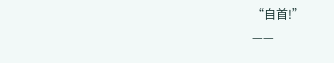“自首!”
——